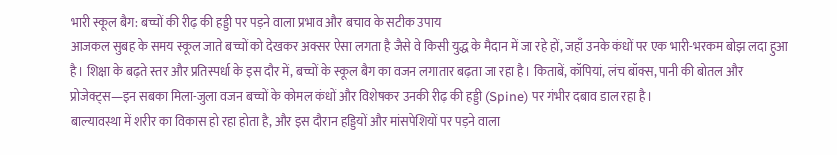भारी स्कूल बैग: बच्चों की रीढ़ की हड्डी पर पड़ने वाला प्रभाव और बचाव के सटीक उपाय
आजकल सुबह के समय स्कूल जाते बच्चों को देखकर अक्सर ऐसा लगता है जैसे वे किसी युद्ध के मैदान में जा रहे हों, जहाँ उनके कंधों पर एक भारी-भरकम बोझ लदा हुआ है। शिक्षा के बढ़ते स्तर और प्रतिस्पर्धा के इस दौर में, बच्चों के स्कूल बैग का वजन लगातार बढ़ता जा रहा है। किताबें, कॉपियां, लंच बॉक्स, पानी की बोतल और प्रोजेक्ट्स—इन सबका मिला-जुला वजन बच्चों के कोमल कंधों और विशेषकर उनकी रीढ़ की हड्डी (Spine) पर गंभीर दबाव डाल रहा है।
बाल्यावस्था में शरीर का विकास हो रहा होता है, और इस दौरान हड्डियों और मांसपेशियों पर पड़ने वाला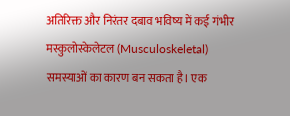अतिरिक्त और निरंतर दबाव भविष्य में कई गंभीर मस्कुलोस्केलेटल (Musculoskeletal) समस्याओं का कारण बन सकता है। एक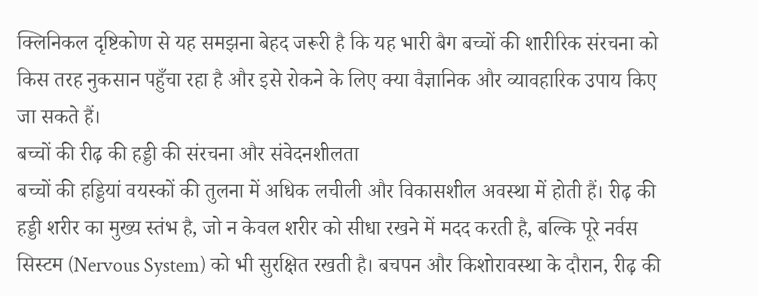क्लिनिकल दृष्टिकोण से यह समझना बेहद जरूरी है कि यह भारी बैग बच्चों की शारीरिक संरचना को किस तरह नुकसान पहुँचा रहा है और इसे रोकने के लिए क्या वैज्ञानिक और व्यावहारिक उपाय किए जा सकते हैं।
बच्चों की रीढ़ की हड्डी की संरचना और संवेदनशीलता
बच्चों की हड्डियां वयस्कों की तुलना में अधिक लचीली और विकासशील अवस्था में होती हैं। रीढ़ की हड्डी शरीर का मुख्य स्तंभ है, जो न केवल शरीर को सीधा रखने में मदद करती है, बल्कि पूरे नर्वस सिस्टम (Nervous System) को भी सुरक्षित रखती है। बचपन और किशोरावस्था के दौरान, रीढ़ की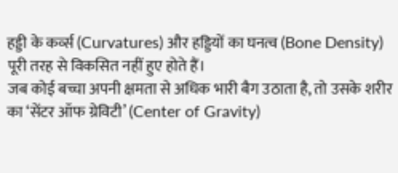हड्डी के कर्व्स (Curvatures) और हड्डियों का घनत्व (Bone Density) पूरी तरह से विकसित नहीं हुए होते हैं।
जब कोई बच्चा अपनी क्षमता से अधिक भारी बैग उठाता है, तो उसके शरीर का ‘सेंटर ऑफ ग्रेविटी’ (Center of Gravity)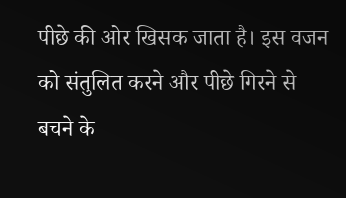पीछे की ओर खिसक जाता है। इस वजन को संतुलित करने और पीछे गिरने से बचने के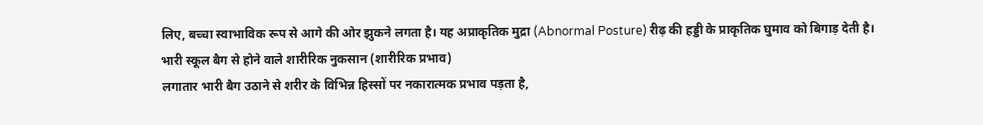लिए, बच्चा स्वाभाविक रूप से आगे की ओर झुकने लगता है। यह अप्राकृतिक मुद्रा (Abnormal Posture) रीढ़ की हड्डी के प्राकृतिक घुमाव को बिगाड़ देती है।
भारी स्कूल बैग से होने वाले शारीरिक नुकसान (शारीरिक प्रभाव)
लगातार भारी बैग उठाने से शरीर के विभिन्न हिस्सों पर नकारात्मक प्रभाव पड़ता है,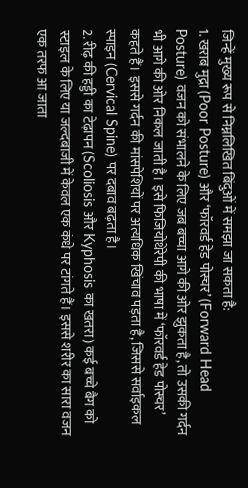जिन्हें मुख्य रूप से निम्नलिखित बिंदुओं में समझा जा सकता है:
1. खराब मुद्रा (Poor Posture) और ‘फॉरवर्ड हेड पोस्चर’ (Forward Head Posture) वजन को संभालने के लिए जब बच्चा आगे की ओर झुकता है, तो उसकी गर्दन भी आगे की ओर निकल जाती है। इसे फिजियोथेरेपी की भाषा में ‘फॉरवर्ड हेड पोस्चर’ कहते हैं। इससे गर्दन की मांसपेशियों पर अत्यधिक खिंचाव पड़ता है, जिससे सर्वाइकल स्पाइन (Cervical Spine) पर दबाव बढ़ता है।
2. रीढ़ की हड्डी का टेढ़ापन (Scoliosis और Kyphosis का खतरा) कई बच्चे बैग को स्टाइल के लिए या जल्दबाजी में केवल एक कंधे पर टांगते हैं। इससे शरीर का सारा वजन एक तरफ आ जाता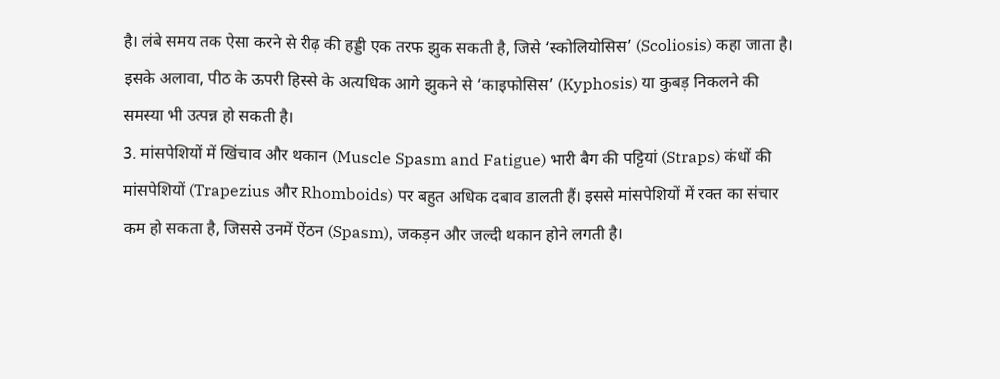है। लंबे समय तक ऐसा करने से रीढ़ की हड्डी एक तरफ झुक सकती है, जिसे ‘स्कोलियोसिस’ (Scoliosis) कहा जाता है। इसके अलावा, पीठ के ऊपरी हिस्से के अत्यधिक आगे झुकने से ‘काइफोसिस’ (Kyphosis) या कुबड़ निकलने की समस्या भी उत्पन्न हो सकती है।
3. मांसपेशियों में खिंचाव और थकान (Muscle Spasm and Fatigue) भारी बैग की पट्टियां (Straps) कंधों की मांसपेशियों (Trapezius और Rhomboids) पर बहुत अधिक दबाव डालती हैं। इससे मांसपेशियों में रक्त का संचार कम हो सकता है, जिससे उनमें ऐंठन (Spasm), जकड़न और जल्दी थकान होने लगती है।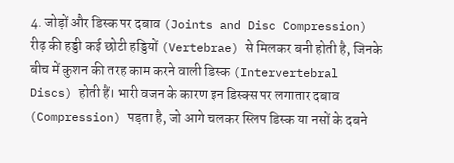4. जोड़ों और डिस्क पर दबाव (Joints and Disc Compression) रीढ़ की हड्डी कई छोटी हड्डियों (Vertebrae) से मिलकर बनी होती है, जिनके बीच में कुशन की तरह काम करने वाली डिस्क (Intervertebral Discs) होती हैं। भारी वजन के कारण इन डिस्क्स पर लगातार दबाव (Compression) पड़ता है, जो आगे चलकर स्लिप डिस्क या नसों के दबने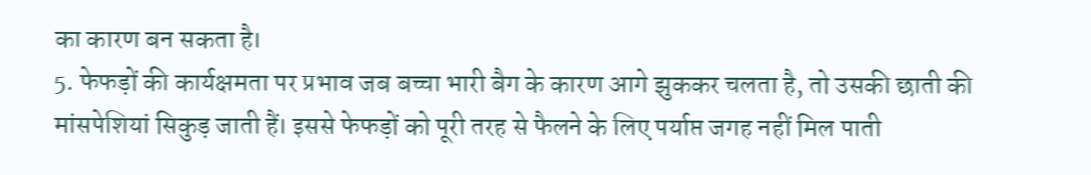का कारण बन सकता है।
5. फेफड़ों की कार्यक्षमता पर प्रभाव जब बच्चा भारी बैग के कारण आगे झुककर चलता है, तो उसकी छाती की मांसपेशियां सिकुड़ जाती हैं। इससे फेफड़ों को पूरी तरह से फैलने के लिए पर्याप्त जगह नहीं मिल पाती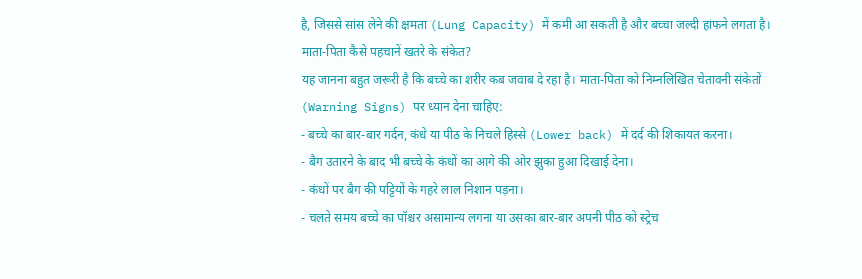है, जिससे सांस लेने की क्षमता (Lung Capacity) में कमी आ सकती है और बच्चा जल्दी हांफने लगता है।
माता-पिता कैसे पहचानें खतरे के संकेत?
यह जानना बहुत जरूरी है कि बच्चे का शरीर कब जवाब दे रहा है। माता-पिता को निम्नलिखित चेतावनी संकेतों (Warning Signs) पर ध्यान देना चाहिए:
- बच्चे का बार-बार गर्दन, कंधे या पीठ के निचले हिस्से (Lower back) में दर्द की शिकायत करना।
- बैग उतारने के बाद भी बच्चे के कंधों का आगे की ओर झुका हुआ दिखाई देना।
- कंधों पर बैग की पट्टियों के गहरे लाल निशान पड़ना।
- चलते समय बच्चे का पॉश्चर असामान्य लगना या उसका बार-बार अपनी पीठ को स्ट्रेच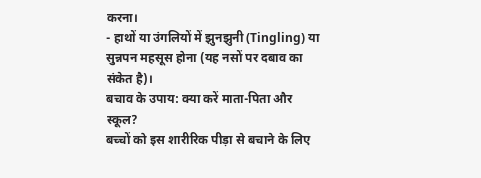करना।
- हाथों या उंगलियों में झुनझुनी (Tingling) या सुन्नपन महसूस होना (यह नसों पर दबाव का संकेत है)।
बचाव के उपाय: क्या करें माता-पिता और स्कूल?
बच्चों को इस शारीरिक पीड़ा से बचाने के लिए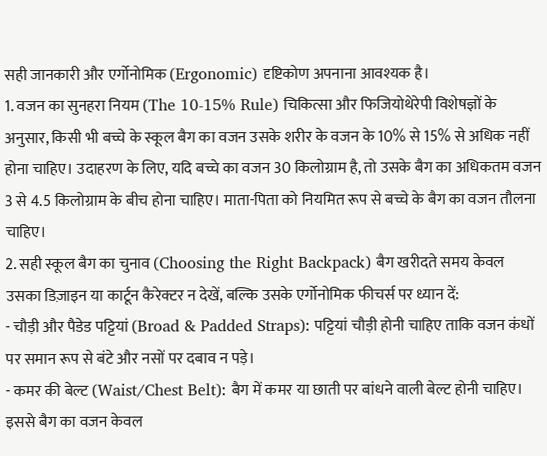सही जानकारी और एर्गोनोमिक (Ergonomic) दृष्टिकोण अपनाना आवश्यक है।
1. वजन का सुनहरा नियम (The 10-15% Rule) चिकित्सा और फिजियोथेरेपी विशेषज्ञों के अनुसार, किसी भी बच्चे के स्कूल बैग का वजन उसके शरीर के वजन के 10% से 15% से अधिक नहीं होना चाहिए। उदाहरण के लिए, यदि बच्चे का वजन 30 किलोग्राम है, तो उसके बैग का अधिकतम वजन 3 से 4.5 किलोग्राम के बीच होना चाहिए। माता-पिता को नियमित रूप से बच्चे के बैग का वजन तौलना चाहिए।
2. सही स्कूल बैग का चुनाव (Choosing the Right Backpack) बैग खरीदते समय केवल उसका डिज़ाइन या कार्टून कैरेक्टर न देखें, बल्कि उसके एर्गोनोमिक फीचर्स पर ध्यान दें:
- चौड़ी और पैडेड पट्टियां (Broad & Padded Straps): पट्टियां चौड़ी होनी चाहिए ताकि वजन कंधों पर समान रूप से बंटे और नसों पर दबाव न पड़े।
- कमर की बेल्ट (Waist/Chest Belt): बैग में कमर या छाती पर बांधने वाली बेल्ट होनी चाहिए। इससे बैग का वजन केवल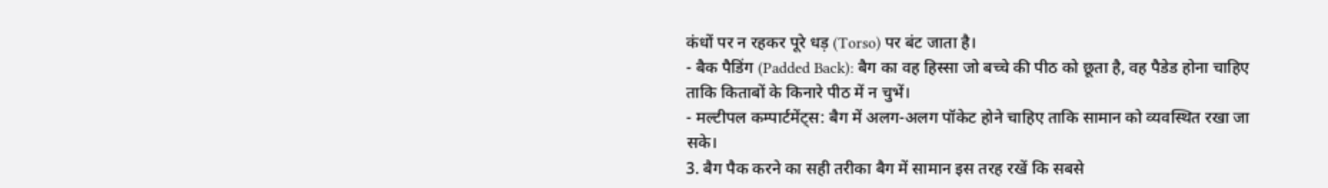कंधों पर न रहकर पूरे धड़ (Torso) पर बंट जाता है।
- बैक पैडिंग (Padded Back): बैग का वह हिस्सा जो बच्चे की पीठ को छूता है, वह पैडेड होना चाहिए ताकि किताबों के किनारे पीठ में न चुभें।
- मल्टीपल कम्पार्टमेंट्स: बैग में अलग-अलग पॉकेट होने चाहिए ताकि सामान को व्यवस्थित रखा जा सके।
3. बैग पैक करने का सही तरीका बैग में सामान इस तरह रखें कि सबसे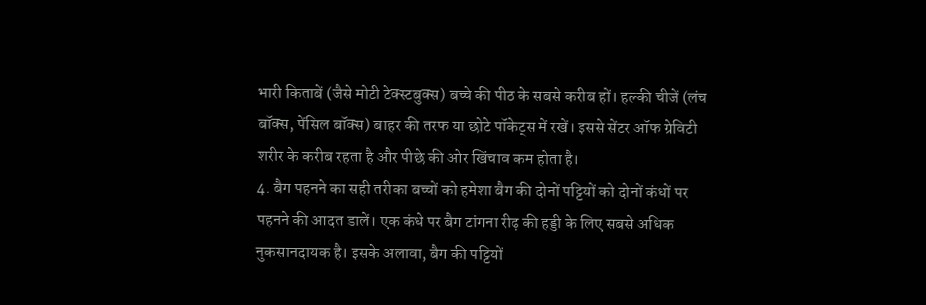भारी किताबें (जैसे मोटी टेक्स्टबुक्स) बच्चे की पीठ के सबसे करीब हों। हल्की चीजें (लंच बॉक्स, पेंसिल बॉक्स) बाहर की तरफ या छोटे पॉकेट्स में रखें। इससे सेंटर ऑफ ग्रेविटी शरीर के करीब रहता है और पीछे की ओर खिंचाव कम होता है।
4. बैग पहनने का सही तरीका बच्चों को हमेशा बैग की दोनों पट्टियों को दोनों कंधों पर पहनने की आदत डालें। एक कंधे पर बैग टांगना रीढ़ की हड्डी के लिए सबसे अधिक नुकसानदायक है। इसके अलावा, बैग की पट्टियों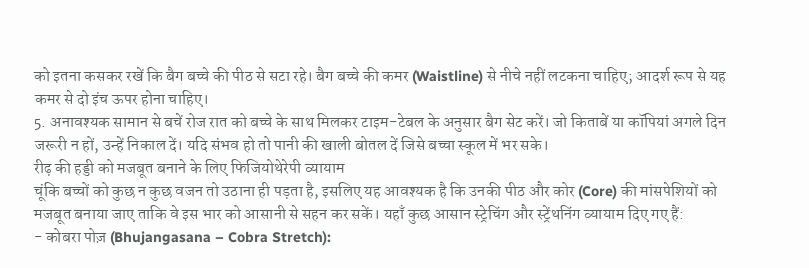को इतना कसकर रखें कि बैग बच्चे की पीठ से सटा रहे। बैग बच्चे की कमर (Waistline) से नीचे नहीं लटकना चाहिए; आदर्श रूप से यह कमर से दो इंच ऊपर होना चाहिए।
5. अनावश्यक सामान से बचें रोज रात को बच्चे के साथ मिलकर टाइम-टेबल के अनुसार बैग सेट करें। जो किताबें या कॉपियां अगले दिन जरूरी न हों, उन्हें निकाल दें। यदि संभव हो तो पानी की खाली बोतल दें जिसे बच्चा स्कूल में भर सके।
रीढ़ की हड्डी को मजबूत बनाने के लिए फिजियोथेरेपी व्यायाम
चूंकि बच्चों को कुछ न कुछ वजन तो उठाना ही पड़ता है, इसलिए यह आवश्यक है कि उनकी पीठ और कोर (Core) की मांसपेशियों को मजबूत बनाया जाए ताकि वे इस भार को आसानी से सहन कर सकें। यहाँ कुछ आसान स्ट्रेचिंग और स्ट्रेंथनिंग व्यायाम दिए गए हैं:
- कोबरा पोज़ (Bhujangasana – Cobra Stretch):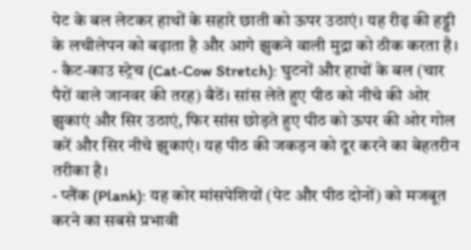पेट के बल लेटकर हाथों के सहारे छाती को ऊपर उठाएं। यह रीढ़ की हड्डी के लचीलेपन को बढ़ाता है और आगे झुकने वाली मुद्रा को ठीक करता है।
- कैट-काउ स्ट्रेच (Cat-Cow Stretch): घुटनों और हाथों के बल (चार पैरों वाले जानवर की तरह) बैठें। सांस लेते हुए पीठ को नीचे की ओर झुकाएं और सिर उठाएं, फिर सांस छोड़ते हुए पीठ को ऊपर की ओर गोल करें और सिर नीचे झुकाएं। यह पीठ की जकड़न को दूर करने का बेहतरीन तरीका है।
- प्लैंक (Plank): यह कोर मांसपेशियों (पेट और पीठ दोनों) को मजबूत करने का सबसे प्रभावी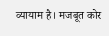व्यायाम है। मजबूत कोर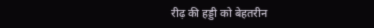रीढ़ की हड्डी को बेहतरीन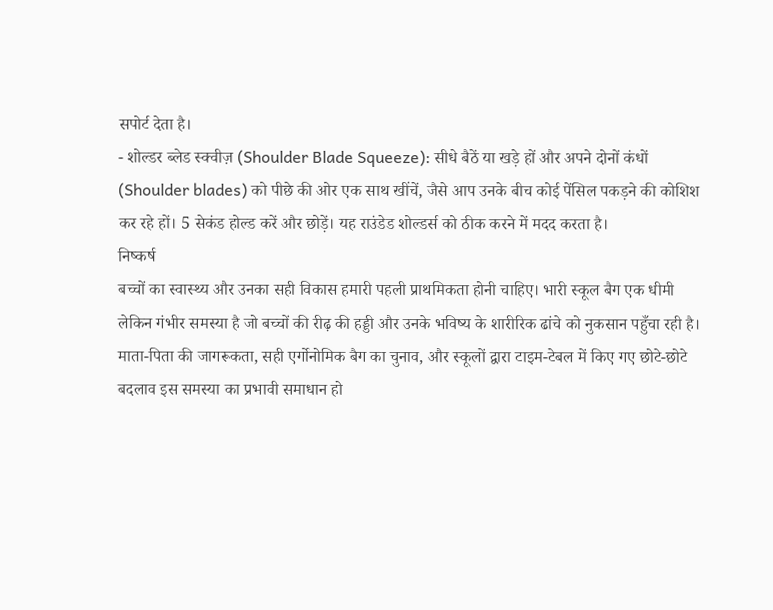सपोर्ट देता है।
- शोल्डर ब्लेड स्क्वीज़ (Shoulder Blade Squeeze): सीधे बैठें या खड़े हों और अपने दोनों कंधों (Shoulder blades) को पीछे की ओर एक साथ खींचें, जैसे आप उनके बीच कोई पेंसिल पकड़ने की कोशिश कर रहे हों। 5 सेकंड होल्ड करें और छोड़ें। यह राउंडेड शोल्डर्स को ठीक करने में मदद करता है।
निष्कर्ष
बच्चों का स्वास्थ्य और उनका सही विकास हमारी पहली प्राथमिकता होनी चाहिए। भारी स्कूल बैग एक धीमी लेकिन गंभीर समस्या है जो बच्चों की रीढ़ की हड्डी और उनके भविष्य के शारीरिक ढांचे को नुकसान पहुँचा रही है। माता-पिता की जागरूकता, सही एर्गोनोमिक बैग का चुनाव, और स्कूलों द्वारा टाइम-टेबल में किए गए छोटे-छोटे बदलाव इस समस्या का प्रभावी समाधान हो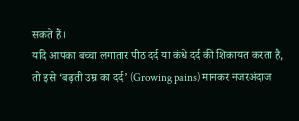सकते हैं।
यदि आपका बच्चा लगातार पीठ दर्द या कंधे दर्द की शिकायत करता है, तो इसे ‘बढ़ती उम्र का दर्द’ (Growing pains) मानकर नजरअंदाज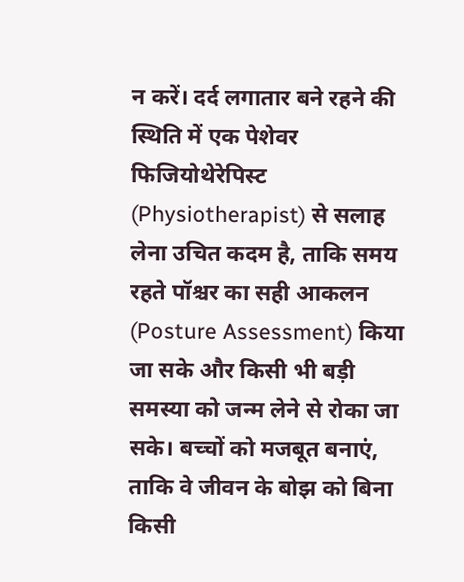न करें। दर्द लगातार बने रहने की स्थिति में एक पेशेवर फिजियोथेरेपिस्ट (Physiotherapist) से सलाह लेना उचित कदम है, ताकि समय रहते पॉश्चर का सही आकलन (Posture Assessment) किया जा सके और किसी भी बड़ी समस्या को जन्म लेने से रोका जा सके। बच्चों को मजबूत बनाएं, ताकि वे जीवन के बोझ को बिना किसी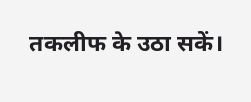तकलीफ के उठा सकें।